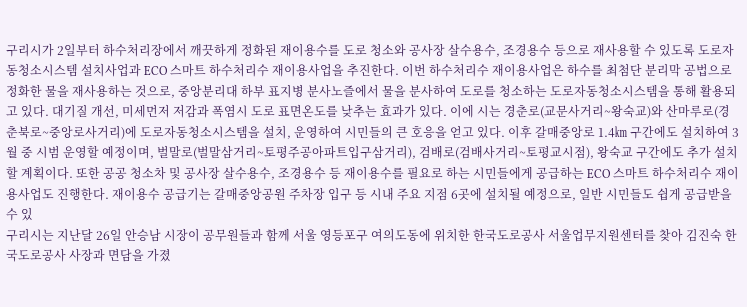구리시가 2일부터 하수처리장에서 깨끗하게 정화된 재이용수를 도로 청소와 공사장 살수용수, 조경용수 등으로 재사용할 수 있도록 도로자동청소시스템 설치사업과 ECO 스마트 하수처리수 재이용사업을 추진한다. 이번 하수처리수 재이용사업은 하수를 최첨단 분리막 공법으로 정화한 물을 재사용하는 것으로, 중앙분리대 하부 표지병 분사노즐에서 물을 분사하여 도로를 청소하는 도로자동청소시스템을 통해 활용되고 있다. 대기질 개선, 미세먼저 저감과 폭염시 도로 표면온도를 낮추는 효과가 있다. 이에 시는 경춘로(교문사거리~왕숙교)와 산마루로(경춘북로~중앙로사거리)에 도로자동청소시스템을 설치, 운영하여 시민들의 큰 호응을 얻고 있다. 이후 갈매중앙로 1.4㎞ 구간에도 설치하여 3월 중 시범 운영할 예정이며, 벌말로(벌말삼거리~토평주공아파트입구삼거리), 검배로(검배사거리~토평교시점), 왕숙교 구간에도 추가 설치할 계획이다. 또한 공공 청소차 및 공사장 살수용수, 조경용수 등 재이용수를 필요로 하는 시민들에게 공급하는 ECO 스마트 하수처리수 재이용사업도 진행한다. 재이용수 공급기는 갈매중앙공원 주차장 입구 등 시내 주요 지점 6곳에 설치될 예정으로, 일반 시민들도 쉽게 공급받을 수 있
구리시는 지난달 26일 안승남 시장이 공무원들과 함께 서울 영등포구 여의도동에 위치한 한국도로공사 서울업무지원센터를 찾아 김진숙 한국도로공사 사장과 면담을 가졌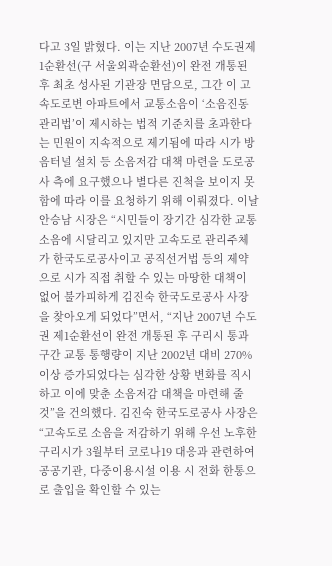다고 3일 밝혔다. 이는 지난 2007년 수도권제1순환선(구 서울외곽순환선)이 완전 개통된 후 최초 성사된 기관장 면담으로, 그간 이 고속도로변 아파트에서 교통소음이 ‘소음진동관리법’이 제시하는 법적 기준치를 초과한다는 민원이 지속적으로 제기됨에 따라 시가 방음터널 설치 등 소음저감 대책 마련을 도로공사 측에 요구했으나 별다른 진척을 보이지 못함에 따라 이를 요청하기 위해 이뤄졌다. 이날 안승남 시장은 “시민들이 장기간 심각한 교통소음에 시달리고 있지만 고속도로 관리주체가 한국도로공사이고 공직선거법 등의 제약으로 시가 직접 취할 수 있는 마땅한 대책이 없어 불가피하게 김진숙 한국도로공사 사장을 찾아오게 되었다”면서, “지난 2007년 수도권 제1순환선이 완전 개통된 후 구리시 통과 구간 교통 통행량이 지난 2002년 대비 270% 이상 증가되었다는 심각한 상황 변화를 직시하고 이에 맞춘 소음저감 대책을 마련해 줄 것”을 건의했다. 김진숙 한국도로공사 사장은 “고속도로 소음을 저감하기 위해 우선 노후한
구리시가 3월부터 코로나19 대응과 관련하여 공공기관, 다중이용시설 이용 시 전화 한통으로 출입을 확인할 수 있는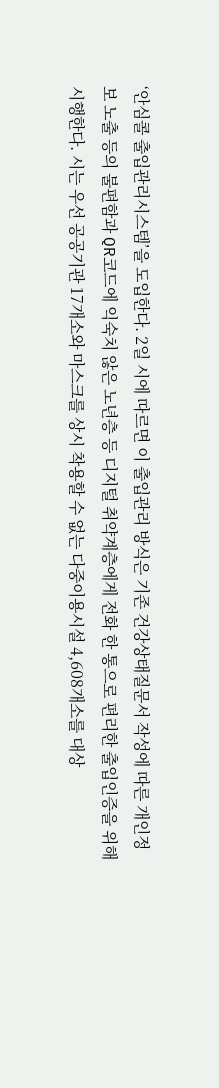‘안심콜 출입관리시스템’을 도입한다. 2일 시에 따르면 이 출입관리 방식은 기존 건강상태질문서 작성에 따른 개인정보 노출 등의 불편함과 QR코드에 익숙치 않은 노년층 등 디지털 취약계층에게 전화 한 통으로 편리한 출입인증을 위해 시행한다. 시는 우선 공공기관 17개소와 마스크를 상시 착용할 수 없는 다중이용시설 4,608개소를 대상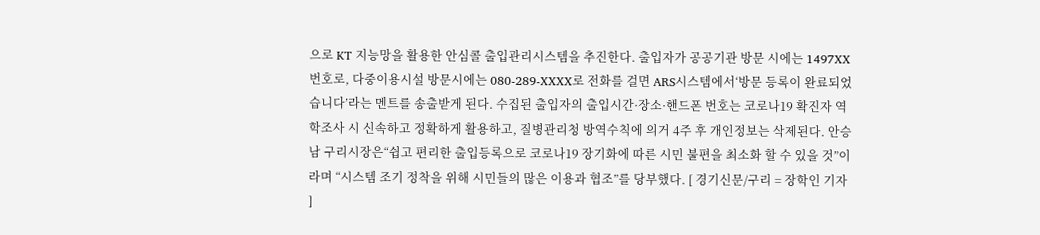으로 KT 지능망을 활용한 안심콜 출입관리시스템을 추진한다. 출입자가 공공기관 방문 시에는 1497XX 번호로, 다중이용시설 방문시에는 080-289-XXXX로 전화를 걸면 ARS시스템에서‘방문 등록이 완료되었습니다’라는 멘트를 송출받게 된다. 수집된 출입자의 출입시간·장소·핸드폰 번호는 코로나19 확진자 역학조사 시 신속하고 정확하게 활용하고, 질병관리청 방역수칙에 의거 4주 후 개인정보는 삭제된다. 안승남 구리시장은“쉽고 편리한 출입등록으로 코로나19 장기화에 따른 시민 불편을 최소화 할 수 있을 것”이라며 “시스템 조기 정착을 위해 시민들의 많은 이용과 협조”를 당부했다. [ 경기신문/구리 = 장학인 기자 ]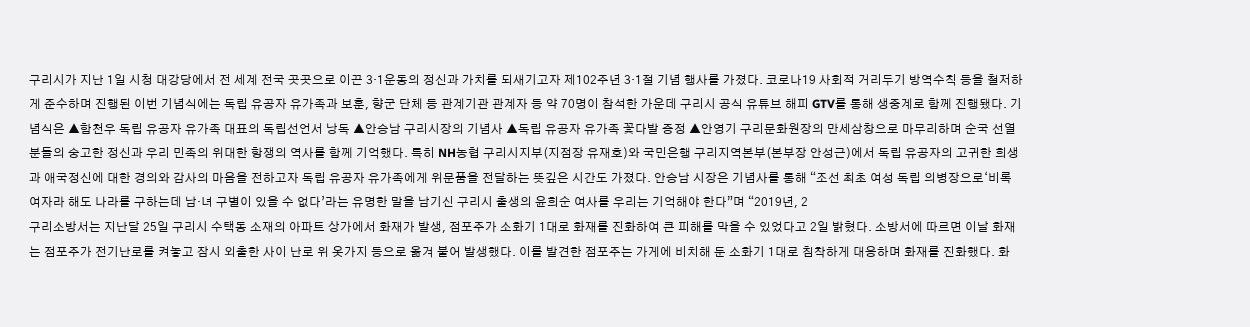구리시가 지난 1일 시청 대강당에서 전 세계 전국 곳곳으로 이끈 3‧1운동의 정신과 가치를 되새기고자 제102주년 3‧1절 기념 행사를 가졌다. 코로나19 사회적 거리두기 방역수칙 등을 철저하게 준수하며 진행된 이번 기념식에는 독립 유공자 유가족과 보훈, 향군 단체 등 관계기관 관계자 등 약 70명이 참석한 가운데 구리시 공식 유튜브 해피 GTV를 통해 생중계로 함께 진행됐다. 기념식은 ▲함천우 독립 유공자 유가족 대표의 독립선언서 낭독 ▲안승남 구리시장의 기념사 ▲독립 유공자 유가족 꽃다발 증정 ▲안영기 구리문화원장의 만세삼창으로 마무리하며 순국 선열분들의 숭고한 정신과 우리 민족의 위대한 항쟁의 역사를 함께 기억했다. 특히 NH농협 구리시지부(지점장 유재호)와 국민은행 구리지역본부(본부장 안성근)에서 독립 유공자의 고귀한 희생과 애국정신에 대한 경의와 감사의 마음을 전하고자 독립 유공자 유가족에게 위문품을 전달하는 뜻깊은 시간도 가졌다. 안승남 시장은 기념사를 통해 “조선 최초 여성 독립 의병장으로‘비록 여자라 해도 나라를 구하는데 남‧녀 구별이 있을 수 없다’라는 유명한 말을 남기신 구리시 출생의 윤희순 여사를 우리는 기억해야 한다”며 “2019년, 2
구리소방서는 지난달 25일 구리시 수택동 소재의 아파트 상가에서 화재가 발생, 점포주가 소화기 1대로 화재를 진화하여 큰 피해를 막을 수 있었다고 2일 밝혔다. 소방서에 따르면 이날 화재는 점포주가 전기난로를 켜놓고 잠시 외출한 사이 난로 위 옷가지 등으로 옮겨 붙어 발생했다. 이를 발견한 점포주는 가게에 비치해 둔 소화기 1대로 침착하게 대응하며 화재를 진화했다. 화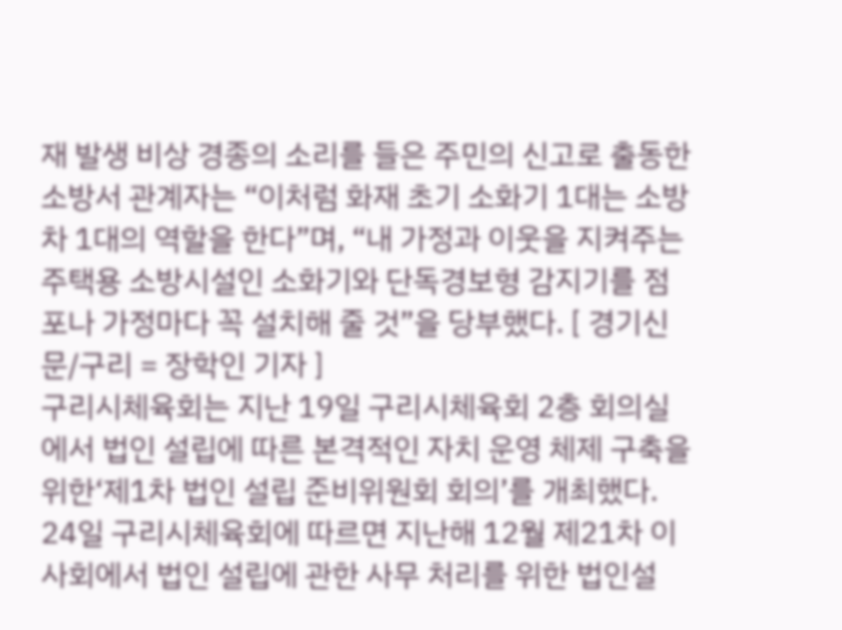재 발생 비상 경종의 소리를 들은 주민의 신고로 출동한 소방서 관계자는 “이처럼 화재 초기 소화기 1대는 소방차 1대의 역할을 한다”며, “내 가정과 이웃을 지켜주는 주택용 소방시설인 소화기와 단독경보형 감지기를 점포나 가정마다 꼭 설치해 줄 것”을 당부했다. [ 경기신문/구리 = 장학인 기자 ]
구리시체육회는 지난 19일 구리시체육회 2층 회의실에서 법인 설립에 따른 본격적인 자치 운영 체제 구축을 위한‘제1차 법인 설립 준비위원회 회의’를 개최했다. 24일 구리시체육회에 따르면 지난해 12월 제21차 이사회에서 법인 설립에 관한 사무 처리를 위한 법인설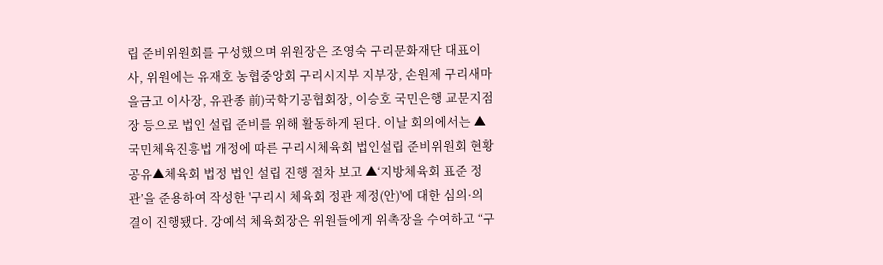립 준비위원회를 구성했으며 위원장은 조영숙 구리문화재단 대표이사, 위원에는 유재호 농협중앙회 구리시지부 지부장, 손원제 구리새마을금고 이사장, 유관종 前)국학기공협회장, 이승호 국민은행 교문지점장 등으로 법인 설립 준비를 위해 활동하게 된다. 이날 회의에서는 ▲국민체육진흥법 개정에 따른 구리시체육회 법인설립 준비위원회 현황 공유▲체육회 법정 법인 설립 진행 절차 보고 ▲‘지방체육회 표준 정관’을 준용하여 작성한 '구리시 체육회 정관 제정(안)'에 대한 심의·의결이 진행됐다. 강예석 체육회장은 위원들에게 위촉장을 수여하고 “구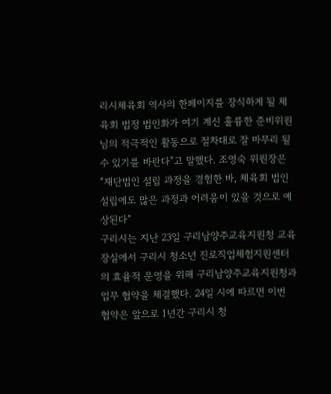리시체육회 역사의 한페이지를 장식하게 될 체육회 법정 법인화가 여기 계신 훌륭한 준비위원님의 적극적인 활동으로 절차대로 잘 마무리 될 수 있기를 바란다”고 말했다. 조영숙 위원장은 “재단법인 설립 과정을 경험한 바, 체육회 법인 설립에도 많은 과정과 어려움이 있을 것으로 예상된다”
구리시는 지난 23일 구리남양주교육지원청 교육장실에서 구리시 청소년 진로직업체험지원센터의 효율적 운영을 위해 구리남양주교육지원청과 업무 협약을 체결했다. 24일 시에 따르면 이번 협약은 앞으로 1년간 구리시 청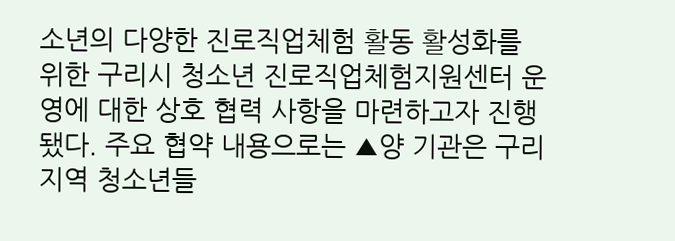소년의 다양한 진로직업체험 활동 활성화를 위한 구리시 청소년 진로직업체험지원센터 운영에 대한 상호 협력 사항을 마련하고자 진행됐다. 주요 협약 내용으로는 ▲양 기관은 구리 지역 청소년들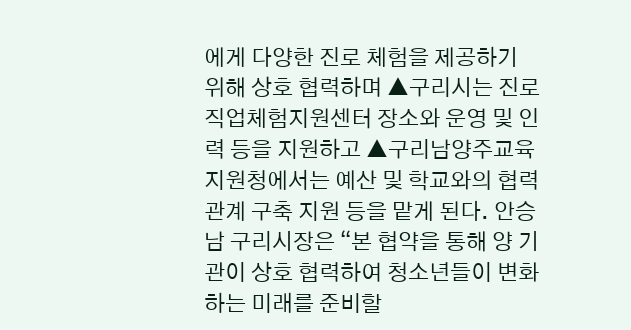에게 다양한 진로 체험을 제공하기 위해 상호 협력하며 ▲구리시는 진로직업체험지원센터 장소와 운영 및 인력 등을 지원하고 ▲구리남양주교육지원청에서는 예산 및 학교와의 협력 관계 구축 지원 등을 맡게 된다. 안승남 구리시장은 “본 협약을 통해 양 기관이 상호 협력하여 청소년들이 변화하는 미래를 준비할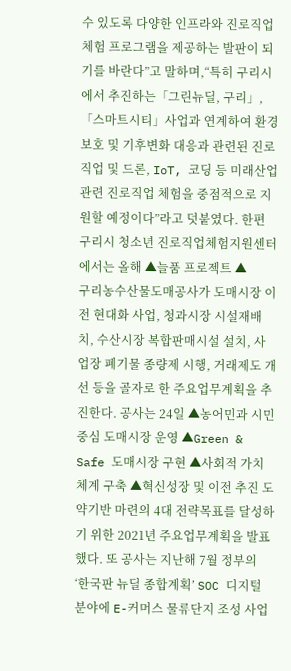수 있도록 다양한 인프라와 진로직업체험 프로그램을 제공하는 발판이 되기를 바란다”고 말하며,“특히 구리시에서 추진하는「그린뉴딜, 구리」,「스마트시티」사업과 연계하여 환경보호 및 기후변화 대응과 관련된 진로 직업 및 드론, IoT, 코딩 등 미래산업 관련 진로직업 체험을 중점적으로 지원할 예정이다”라고 덧붙였다. 한편 구리시 청소년 진로직업체험지원센터에서는 올해 ▲늘품 프로젝트 ▲
구리농수산물도매공사가 도매시장 이전 현대화 사업, 청과시장 시설재배치, 수산시장 복합판매시설 설치, 사업장 폐기물 종량제 시행, 거래제도 개선 등을 골자로 한 주요업무계획을 추진한다. 공사는 24일 ▲농어민과 시민 중심 도매시장 운영 ▲Green & Safe 도매시장 구현 ▲사회적 가치 체계 구축 ▲혁신성장 및 이전 추진 도약기반 마련의 4대 전략목표를 달성하기 위한 2021년 주요업무계획을 발표했다. 또 공사는 지난해 7월 정부의 ‘한국판 뉴딜 종합계획’ SOC 디지털 분야에 E-커머스 물류단지 조성 사업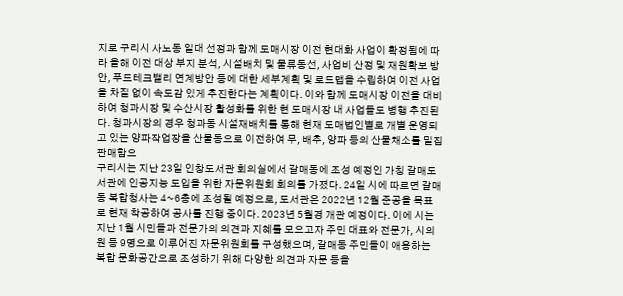지로 구리시 사노동 일대 선정과 함께 도매시장 이전 현대화 사업이 확정됨에 따라 올해 이전 대상 부지 분석, 시설배치 및 물류동선, 사업비 산정 및 재원확보 방안, 푸드테크밸리 연계방안 등에 대한 세부계획 및 로드맵을 수립하여 이전 사업을 차질 없이 속도감 있게 추진한다는 계획이다. 이와 함께 도매시장 이전을 대비하여 청과시장 및 수산시장 활성화를 위한 현 도매시장 내 사업들도 병행 추진된다. 청과시장의 경우 청과동 시설재배치를 통해 현재 도매법인별로 개별 운영되고 있는 양파작업장을 산물동으로 이전하여 무, 배추, 양파 등의 산물채소를 밀집 판매함으
구리시는 지난 23일 인창도서관 회의실에서 갈매동에 조성 예정인 가칭 갈매도서관에 인공지능 도입을 위한 자문위원회 회의를 가졌다. 24일 시에 따르면 갈매동 복합청사는 4~6층에 조성될 예정으로, 도서관은 2022년 12월 준공을 목표로 현재 착공하여 공사를 진행 중이다. 2023년 5월경 개관 예정이다. 이에 시는 지난 1월 시민들과 전문가의 의견과 지혜를 모으고자 주민 대표와 전문가, 시의원 등 9명으로 이루어진 자문위원회를 구성했으며, 갈매동 주민들이 애용하는 복합 문화공간으로 조성하기 위해 다양한 의견과 자문 등을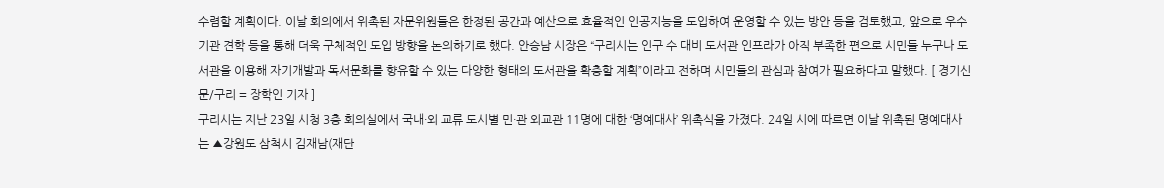수렴할 계획이다. 이날 회의에서 위촉된 자문위원들은 한정된 공간과 예산으로 효율적인 인공지능을 도입하여 운영할 수 있는 방안 등을 검토했고, 앞으로 우수 기관 견학 등을 통해 더욱 구체적인 도입 방향을 논의하기로 했다. 안승남 시장은 “구리시는 인구 수 대비 도서관 인프라가 아직 부족한 편으로 시민들 누구나 도서관을 이용해 자기개발과 독서문화를 향유할 수 있는 다양한 형태의 도서관을 확충할 계획”이라고 전하며 시민들의 관심과 참여가 필요하다고 말했다. [ 경기신문/구리 = 장학인 기자 ]
구리시는 지난 23일 시청 3층 회의실에서 국내·외 교류 도시별 민·관 외교관 11명에 대한 ‘명예대사’ 위촉식을 가졌다. 24일 시에 따르면 이날 위촉된 명예대사는 ▲강원도 삼척시 김재남(재단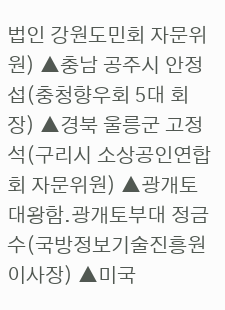법인 강원도민회 자문위원) ▲충남 공주시 안정섭(충청향우회 5대 회장) ▲경북 울릉군 고정석(구리시 소상공인연합회 자문위원) ▲광개토대왕함․광개토부대 정금수(국방정보기술진흥원 이사장) ▲미국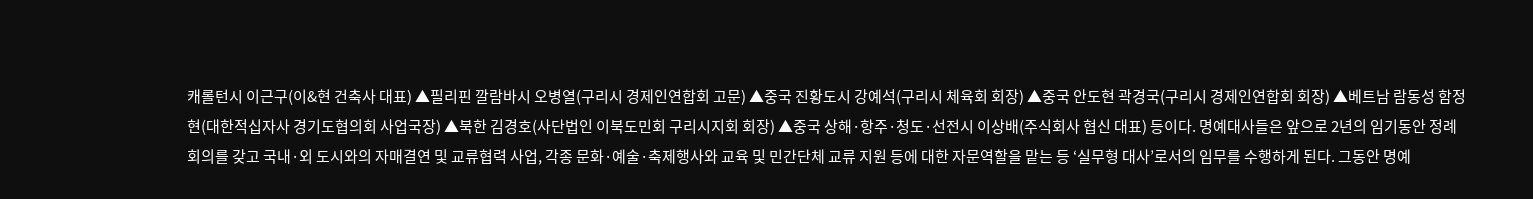캐롤턴시 이근구(이&현 건축사 대표) ▲필리핀 깔람바시 오병열(구리시 경제인연합회 고문) ▲중국 진황도시 강예석(구리시 체육회 회장) ▲중국 안도현 곽경국(구리시 경제인연합회 회장) ▲베트남 람동성 함정현(대한적십자사 경기도협의회 사업국장) ▲북한 김경호(사단법인 이북도민회 구리시지회 회장) ▲중국 상해·항주·청도·선전시 이상배(주식회사 협신 대표) 등이다. 명예대사들은 앞으로 2년의 임기동안 정례 회의를 갖고 국내·외 도시와의 자매결연 및 교류협력 사업, 각종 문화·예술·축제행사와 교육 및 민간단체 교류 지원 등에 대한 자문역할을 맡는 등 ‘실무형 대사’로서의 임무를 수행하게 된다. 그동안 명예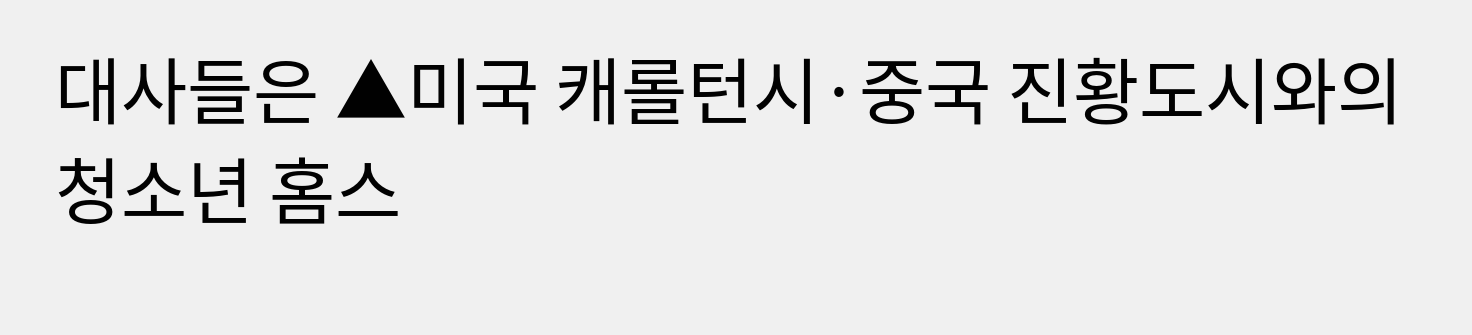대사들은 ▲미국 캐롤턴시·중국 진황도시와의 청소년 홈스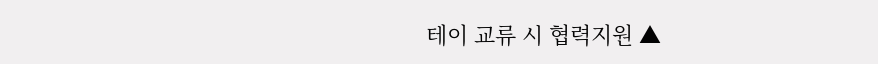테이 교류 시 협력지원 ▲